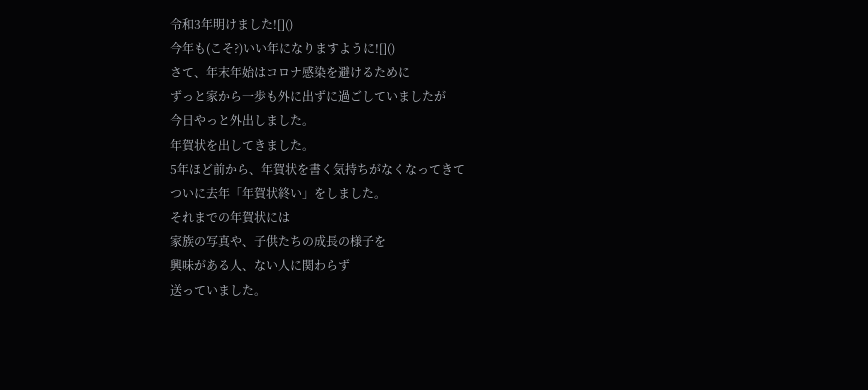令和3年明けました![]()
今年も(こそ?)いい年になりますように![]()
さて、年末年始はコロナ感染を避けるために
ずっと家から一歩も外に出ずに過ごしていましたが
今日やっと外出しました。
年賀状を出してきました。
5年ほど前から、年賀状を書く気持ちがなくなってきて
ついに去年「年賀状終い」をしました。
それまでの年賀状には
家族の写真や、子供たちの成長の様子を
興味がある人、ない人に関わらず
送っていました。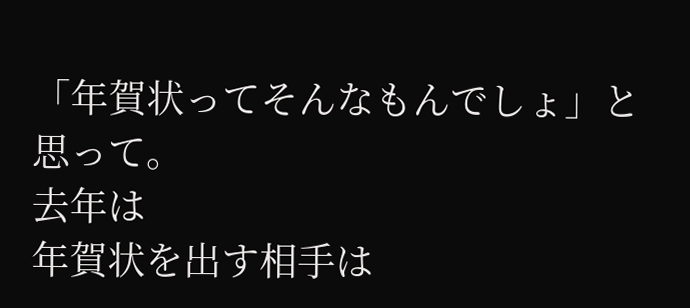「年賀状ってそんなもんでしょ」と思って。
去年は
年賀状を出す相手は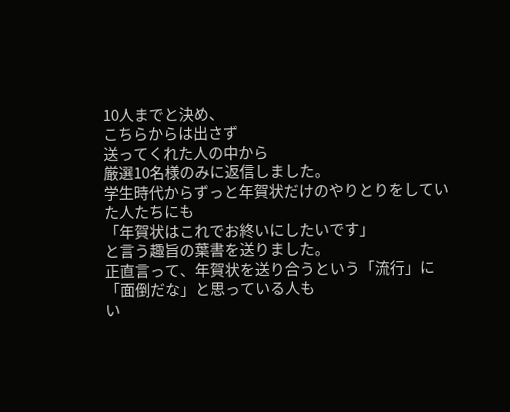10人までと決め、
こちらからは出さず
送ってくれた人の中から
厳選10名様のみに返信しました。
学生時代からずっと年賀状だけのやりとりをしていた人たちにも
「年賀状はこれでお終いにしたいです」
と言う趣旨の葉書を送りました。
正直言って、年賀状を送り合うという「流行」に
「面倒だな」と思っている人も
い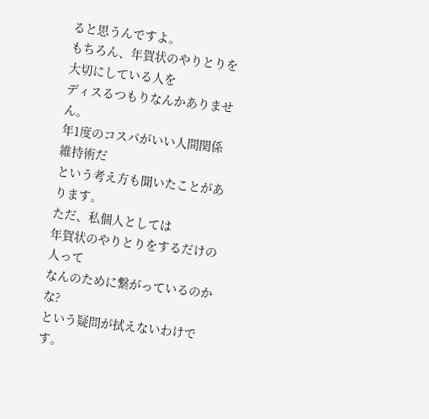ると思うんですよ。
もちろん、年賀状のやりとりを大切にしている人を
ディスるつもりなんかありません。
年1度のコスパがいい人間関係維持術だ
という考え方も聞いたことがあります。
ただ、私個人としては
年賀状のやりとりをするだけの人って
なんのために繋がっているのかな?
という疑問が拭えないわけです。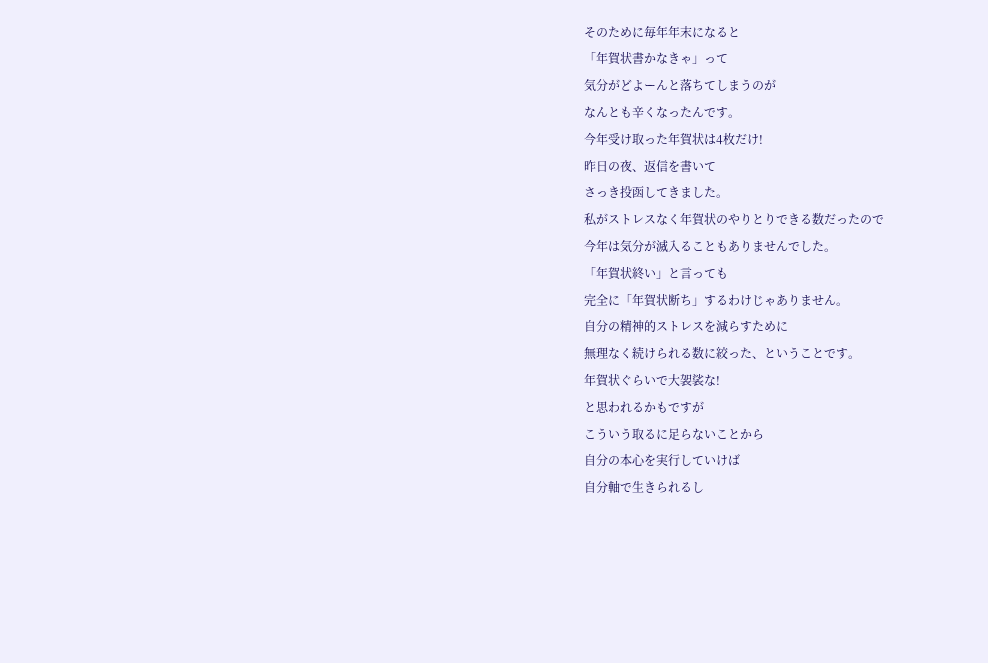そのために毎年年末になると
「年賀状書かなきゃ」って
気分がどよーんと落ちてしまうのが
なんとも辛くなったんです。
今年受け取った年賀状は4枚だけ!
昨日の夜、返信を書いて
さっき投函してきました。
私がストレスなく年賀状のやりとりできる数だったので
今年は気分が滅入ることもありませんでした。
「年賀状終い」と言っても
完全に「年賀状断ち」するわけじゃありません。
自分の精神的ストレスを減らすために
無理なく続けられる数に絞った、ということです。
年賀状ぐらいで大袈裟な!
と思われるかもですが
こういう取るに足らないことから
自分の本心を実行していけば
自分軸で生きられるし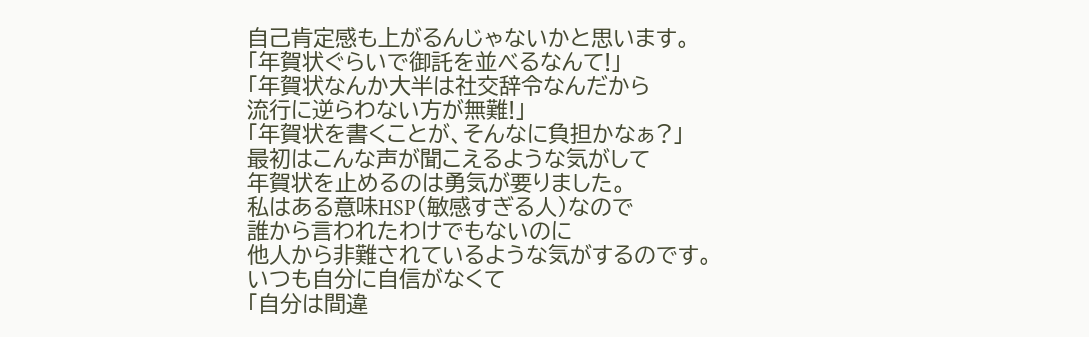自己肯定感も上がるんじゃないかと思います。
「年賀状ぐらいで御託を並べるなんて!」
「年賀状なんか大半は社交辞令なんだから
流行に逆らわない方が無難!」
「年賀状を書くことが、そんなに負担かなぁ?」
最初はこんな声が聞こえるような気がして
年賀状を止めるのは勇気が要りました。
私はある意味HSP(敏感すぎる人)なので
誰から言われたわけでもないのに
他人から非難されているような気がするのです。
いつも自分に自信がなくて
「自分は間違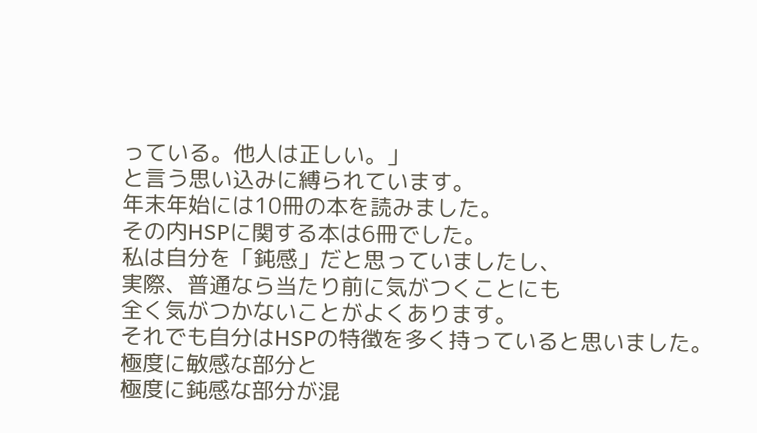っている。他人は正しい。」
と言う思い込みに縛られています。
年末年始には10冊の本を読みました。
その内HSPに関する本は6冊でした。
私は自分を「鈍感」だと思っていましたし、
実際、普通なら当たり前に気がつくことにも
全く気がつかないことがよくあります。
それでも自分はHSPの特徴を多く持っていると思いました。
極度に敏感な部分と
極度に鈍感な部分が混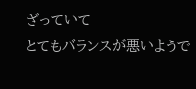ざっていて
とてもバランスが悪いようで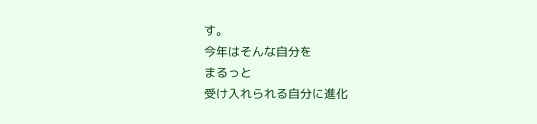す。
今年はそんな自分を
まるっと
受け入れられる自分に進化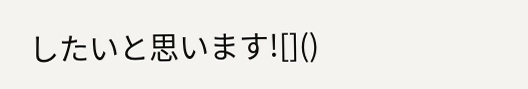したいと思います![]()